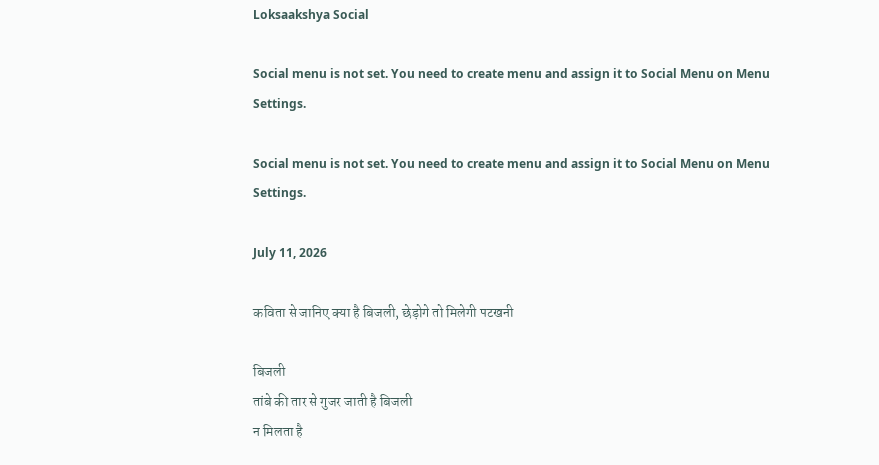Loksaakshya Social

Social menu is not set. You need to create menu and assign it to Social Menu on Menu Settings.

Social menu is not set. You need to create menu and assign it to Social Menu on Menu Settings.

July 11, 2026

कविता से जानिए क्या है बिजली, छेड़ोगे तो मिलेगी पटखनी

बिजली
तांबे की तार से गुजर जाती है बिजली
न मिलता है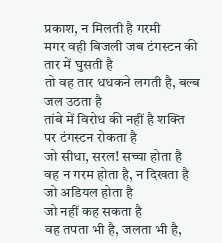प्रकाश, न मिलती है गरमी
मगर वही बिजली जब टंगस्टन की तार में घुसती है
तो वह तार धधकने लगती है, बल्ब जल उठता है
तांबे में विरोध की नहीं है शक्ति
पर टंगस्टन रोकता है
जो सीधा, सरल! सच्चा होता है
वह न गरम होता है, न दिखता है
जो अडियल होता है
जो नहीं कह सकता है
वह तपता भी है, जलता भी है,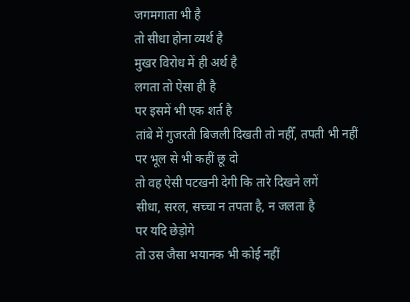जगमगाता भी है
तो सीधा होना व्यर्थ है
मुखर विरोध में ही अर्थ है
लगता तो ऐसा ही है
पर इसमें भी एक शर्त है
तांबे में गुजरती बिजली दिखती तो नहीँ, तपती भी नहीं
पर भूल से भी कहीं छू दो
तो वह ऐसी पटखनी देगी कि तारे दिखने लगें
सीधा, सरल, सच्चा न तपता है, न जलता है
पर यदि छेड़ोगे
तो उस जैसा भयानक भी कोई नहीं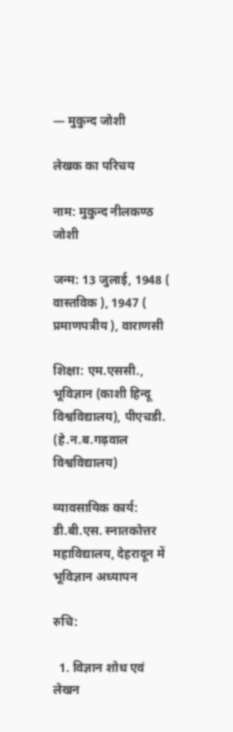— मुकुन्द जोशी

लेखक का परिचय

नाम: मुकुन्द नीलकण्ठ जोशी

जन्म: 13 जुलाई, 1948 ( वास्तविक ), 1947 ( प्रमाणपत्रीय ), वाराणसी

शिक्षा: एम.एससी., भूविज्ञान (काशी हिन्दू विश्वविद्यालय), पीएचडी. (हे.न.ब.गढ़वाल विश्वविद्यालय)

व्यावसायिक कार्य: डी.बी.एस. स्नातकोत्तर महाविद्यालय, देहरादून में भूविज्ञान अध्यापन

रुचि:

  1. विज्ञान शोध एवं लेखन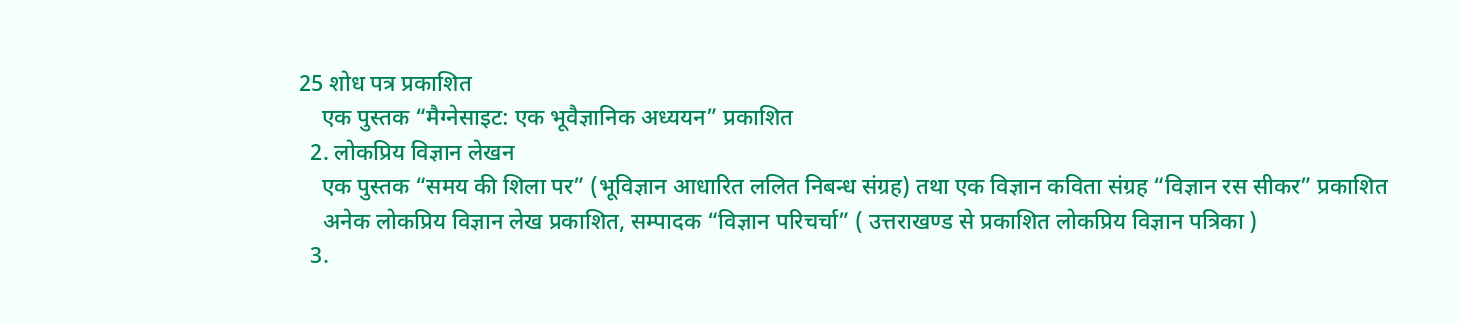25 शोध पत्र प्रकाशित
    एक पुस्तक “मैग्नेसाइट: एक भूवैज्ञानिक अध्ययन” प्रकाशित
  2. लोकप्रिय विज्ञान लेखन
    एक पुस्तक “समय की शिला पर” (भूविज्ञान आधारित ललित निबन्ध संग्रह) तथा एक विज्ञान कविता संग्रह “विज्ञान रस सीकर” प्रकाशित
    अनेक लोकप्रिय विज्ञान लेख प्रकाशित, सम्पादक “विज्ञान परिचर्चा” ( उत्तराखण्ड से प्रकाशित लोकप्रिय विज्ञान पत्रिका )
  3.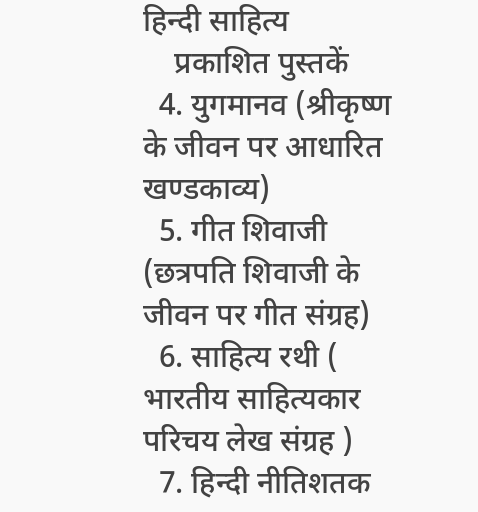हिन्दी साहित्य
    प्रकाशित पुस्तकें
  4. युगमानव (श्रीकृष्ण के जीवन पर आधारित खण्डकाव्य)
  5. गीत शिवाजी (छत्रपति शिवाजी के जीवन पर गीत संग्रह)
  6. साहित्य रथी ( भारतीय साहित्यकार परिचय लेख संग्रह )
  7. हिन्दी नीतिशतक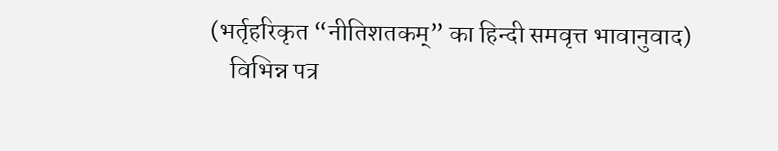(भर्तृहरिकृत “नीतिशतकम्” का हिन्दी समवृत्त भावानुवाद)
    विभिन्न पत्र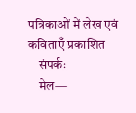पत्रिकाओं में लेख एवं कविताएँ प्रकाशित
    संपर्कः
    मेल—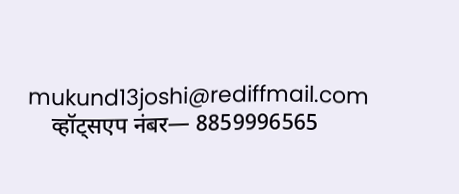mukund13joshi@rediffmail.com
    व्हॉट्सएप नंबर— 8859996565